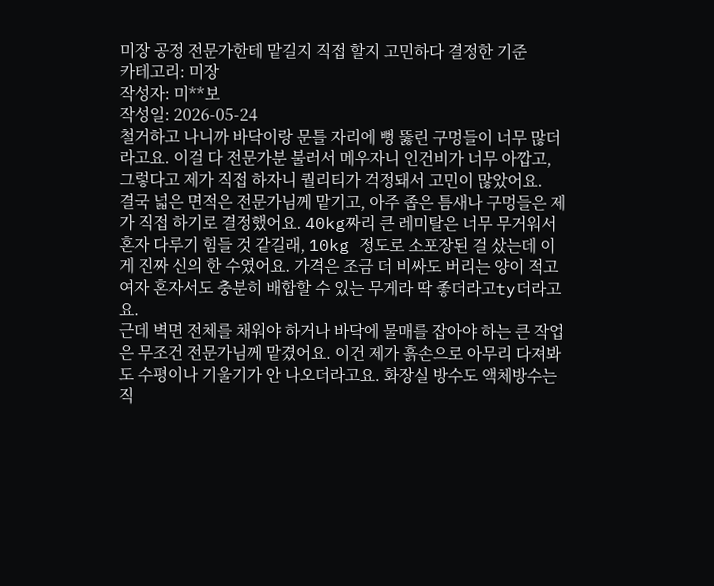미장 공정 전문가한테 맡길지 직접 할지 고민하다 결정한 기준
카테고리: 미장
작성자: 미**보
작성일: 2026-05-24
철거하고 나니까 바닥이랑 문틀 자리에 뻥 뚫린 구멍들이 너무 많더라고요. 이걸 다 전문가분 불러서 메우자니 인건비가 너무 아깝고, 그렇다고 제가 직접 하자니 퀄리티가 걱정돼서 고민이 많았어요.
결국 넓은 면적은 전문가님께 맡기고, 아주 좁은 틈새나 구멍들은 제가 직접 하기로 결정했어요. 40kg짜리 큰 레미탈은 너무 무거워서 혼자 다루기 힘들 것 같길래, 10kg 정도로 소포장된 걸 샀는데 이게 진짜 신의 한 수였어요. 가격은 조금 더 비싸도 버리는 양이 적고 여자 혼자서도 충분히 배합할 수 있는 무게라 딱 좋더라고ty더라고요.
근데 벽면 전체를 채워야 하거나 바닥에 물매를 잡아야 하는 큰 작업은 무조건 전문가님께 맡겼어요. 이건 제가 흙손으로 아무리 다져봐도 수평이나 기울기가 안 나오더라고요. 화장실 방수도 액체방수는 직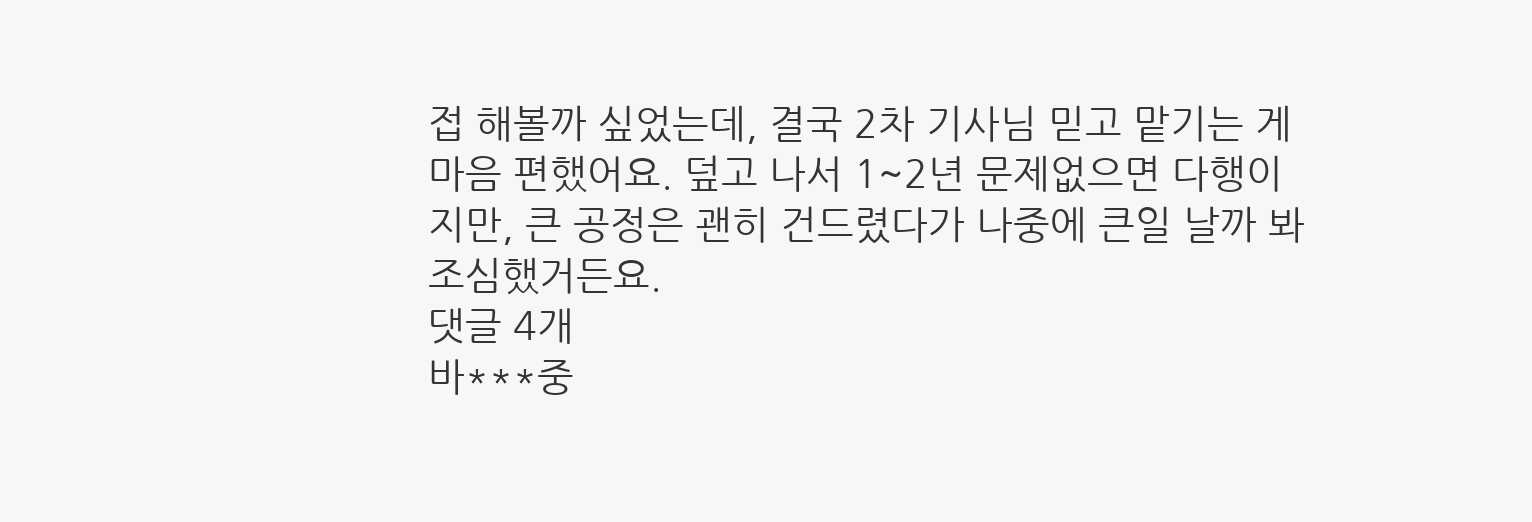접 해볼까 싶었는데, 결국 2차 기사님 믿고 맡기는 게 마음 편했어요. 덮고 나서 1~2년 문제없으면 다행이지만, 큰 공정은 괜히 건드렸다가 나중에 큰일 날까 봐 조심했거든요.
댓글 4개
바***중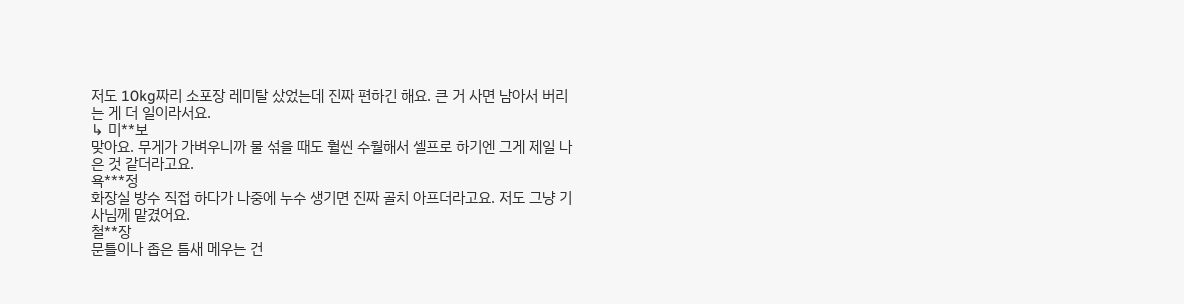저도 10kg짜리 소포장 레미탈 샀었는데 진짜 편하긴 해요. 큰 거 사면 남아서 버리는 게 더 일이라서요.
↳ 미**보
맞아요. 무게가 가벼우니까 물 섞을 때도 훨씬 수월해서 셀프로 하기엔 그게 제일 나은 것 같더라고요.
욕***정
화장실 방수 직접 하다가 나중에 누수 생기면 진짜 골치 아프더라고요. 저도 그냥 기사님께 맡겼어요.
철**장
문틀이나 좁은 틈새 메우는 건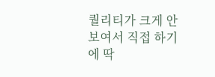퀄리티가 크게 안 보여서 직접 하기에 딱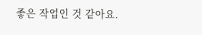좋은 작업인 것 같아요.